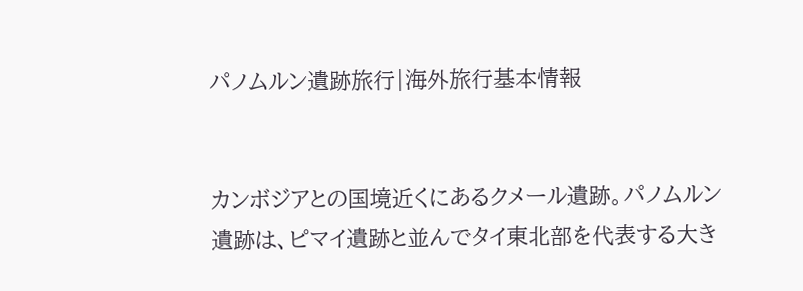パノムルン遺跡旅行|海外旅行基本情報


カンボジアとの国境近くにあるクメール遺跡。パノムルン遺跡は、ピマイ遺跡と並んでタイ東北部を代表する大き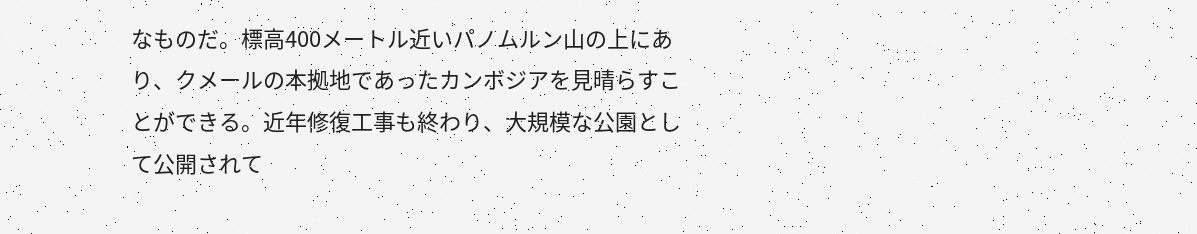なものだ。標高400メートル近いパノムルン山の上にあり、クメールの本拠地であったカンボジアを見晴らすことができる。近年修復工事も終わり、大規模な公園として公開されて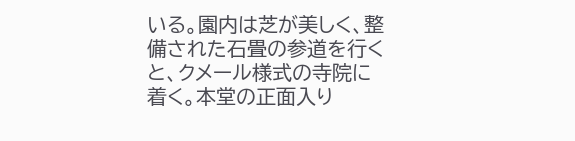いる。園内は芝が美しく、整備された石畳の参道を行くと、クメール様式の寺院に着く。本堂の正面入り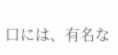口には、有名な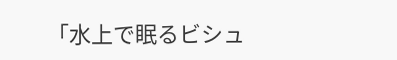「水上で眠るビシュ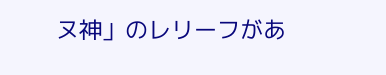ヌ神」のレリーフがあ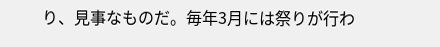り、見事なものだ。毎年3月には祭りが行わ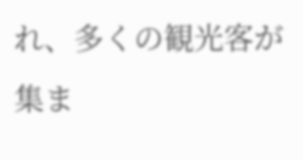れ、多くの観光客が集ま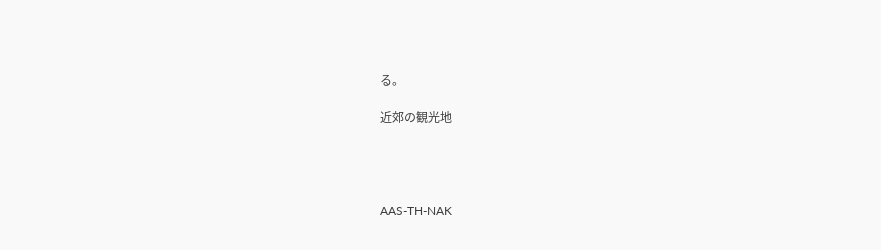る。

近郊の観光地




AAS-TH-NAK